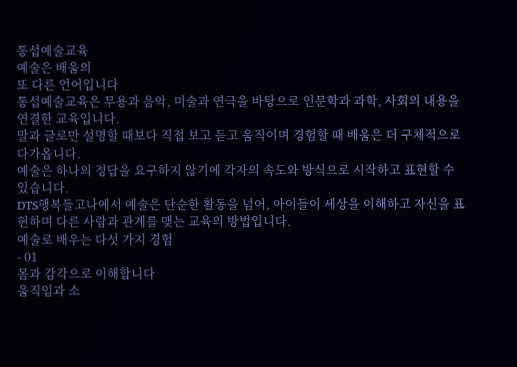통섭예술교육
예술은 배움의
또 다른 언어입니다
통섭예술교육은 무용과 음악, 미술과 연극을 바탕으로 인문학과 과학, 사회의 내용을 연결한 교육입니다.
말과 글로만 설명할 때보다 직접 보고 듣고 움직이며 경험할 때 배움은 더 구체적으로 다가옵니다.
예술은 하나의 정답을 요구하지 않기에 각자의 속도와 방식으로 시작하고 표현할 수 있습니다.
DTS행복들고나에서 예술은 단순한 활동을 넘어, 아이들이 세상을 이해하고 자신을 표현하며 다른 사람과 관계를 맺는 교육의 방법입니다.
예술로 배우는 다섯 가지 경험
- 01
몸과 감각으로 이해합니다
움직임과 소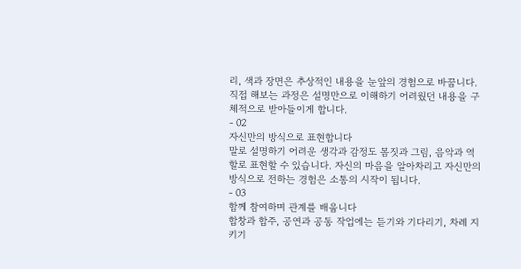리, 색과 장면은 추상적인 내용을 눈앞의 경험으로 바꿉니다. 직접 해보는 과정은 설명만으로 이해하기 어려웠던 내용을 구체적으로 받아들이게 합니다.
- 02
자신만의 방식으로 표현합니다
말로 설명하기 어려운 생각과 감정도 몸짓과 그림, 음악과 역할로 표현할 수 있습니다. 자신의 마음을 알아차리고 자신만의 방식으로 전하는 경험은 소통의 시작이 됩니다.
- 03
함께 참여하며 관계를 배웁니다
합창과 합주, 공연과 공동 작업에는 듣기와 기다리기, 차례 지키기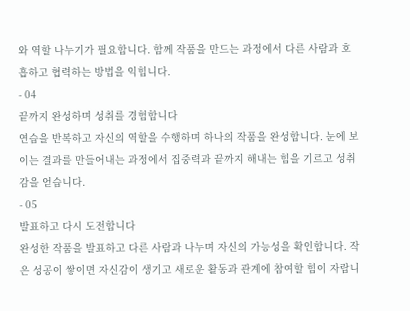와 역할 나누기가 필요합니다. 함께 작품을 만드는 과정에서 다른 사람과 호흡하고 협력하는 방법을 익힙니다.
- 04
끝까지 완성하며 성취를 경험합니다
연습을 반복하고 자신의 역할을 수행하며 하나의 작품을 완성합니다. 눈에 보이는 결과를 만들어내는 과정에서 집중력과 끝까지 해내는 힘을 기르고 성취감을 얻습니다.
- 05
발표하고 다시 도전합니다
완성한 작품을 발표하고 다른 사람과 나누며 자신의 가능성을 확인합니다. 작은 성공이 쌓이면 자신감이 생기고 새로운 활동과 관계에 참여할 힘이 자랍니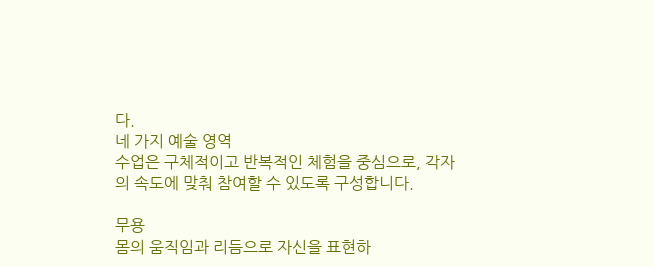다.
네 가지 예술 영역
수업은 구체적이고 반복적인 체험을 중심으로, 각자의 속도에 맞춰 참여할 수 있도록 구성합니다.

무용
몸의 움직임과 리듬으로 자신을 표현하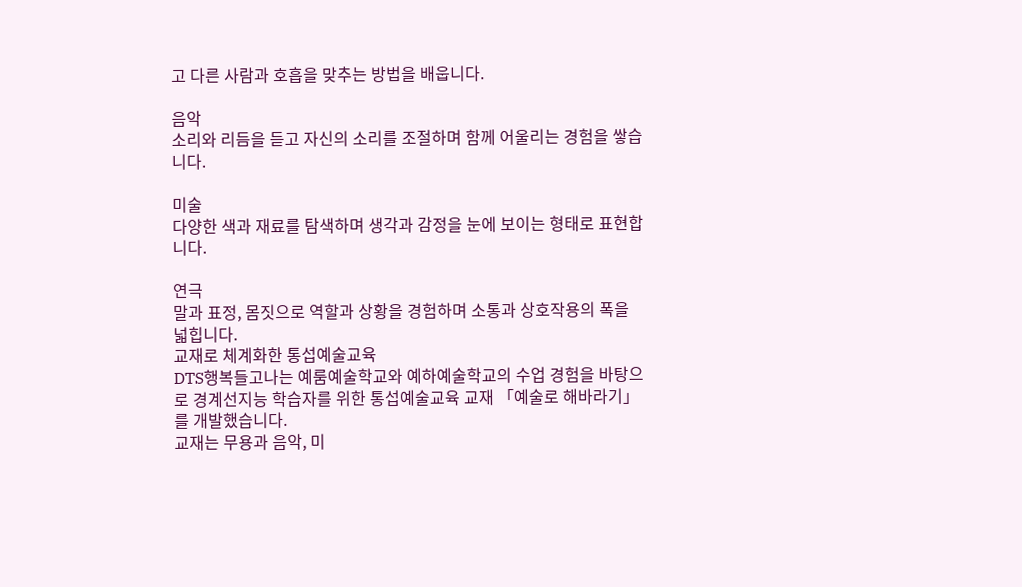고 다른 사람과 호흡을 맞추는 방법을 배웁니다.

음악
소리와 리듬을 듣고 자신의 소리를 조절하며 함께 어울리는 경험을 쌓습니다.

미술
다양한 색과 재료를 탐색하며 생각과 감정을 눈에 보이는 형태로 표현합니다.

연극
말과 표정, 몸짓으로 역할과 상황을 경험하며 소통과 상호작용의 폭을 넓힙니다.
교재로 체계화한 통섭예술교육
DTS행복들고나는 예룸예술학교와 예하예술학교의 수업 경험을 바탕으로 경계선지능 학습자를 위한 통섭예술교육 교재 「예술로 해바라기」를 개발했습니다.
교재는 무용과 음악, 미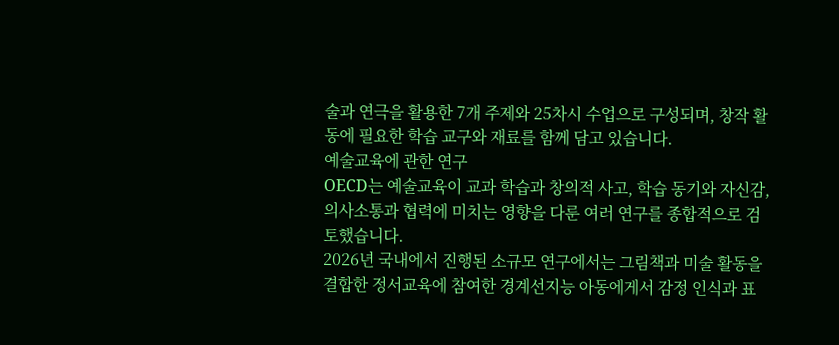술과 연극을 활용한 7개 주제와 25차시 수업으로 구성되며, 창작 활동에 필요한 학습 교구와 재료를 함께 담고 있습니다.
예술교육에 관한 연구
OECD는 예술교육이 교과 학습과 창의적 사고, 학습 동기와 자신감, 의사소통과 협력에 미치는 영향을 다룬 여러 연구를 종합적으로 검토했습니다.
2026년 국내에서 진행된 소규모 연구에서는 그림책과 미술 활동을 결합한 정서교육에 참여한 경계선지능 아동에게서 감정 인식과 표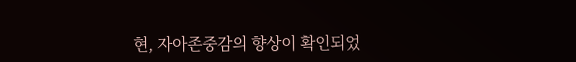현, 자아존중감의 향상이 확인되었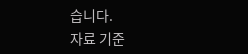습니다.
자료 기준